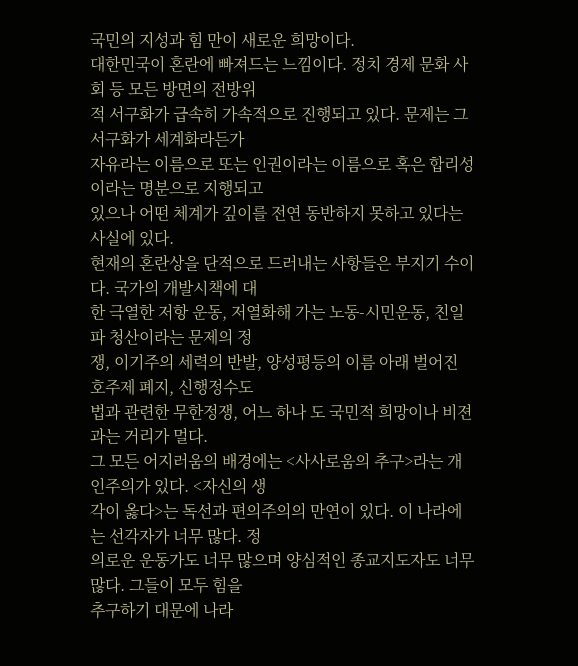국민의 지성과 힘 만이 새로운 희망이다.
대한민국이 혼란에 빠져드는 느낌이다. 정치 경제 문화 사회 등 모든 방면의 전방위
적 서구화가 급속히 가속적으로 진행되고 있다. 문제는 그 서구화가 세계화라든가
자유라는 이름으로 또는 인권이라는 이름으로 혹은 합리성이라는 명분으로 지행되고
있으나 어떤 체계가 깊이를 전연 동반하지 못하고 있다는 사실에 있다.
현재의 혼란상을 단적으로 드러내는 사항들은 부지기 수이다. 국가의 개발시책에 대
한 극열한 저항 운동, 저열화해 가는 노동-시민운동, 친일파 청산이라는 문제의 정
쟁, 이기주의 세력의 반발, 양성평등의 이름 아래 벌어진 호주제 폐지, 신행정수도
법과 관련한 무한정쟁, 어느 하나 도 국민적 희망이나 비젼과는 거리가 멀다.
그 모든 어지러움의 배경에는 <사사로움의 추구>라는 개인주의가 있다. <자신의 생
각이 옳다>는 독선과 편의주의의 만연이 있다. 이 나라에는 선각자가 너무 많다. 정
의로운 운동가도 너무 많으며 양심적인 종교지도자도 너무 많다. 그들이 모두 힘을
추구하기 대문에 나라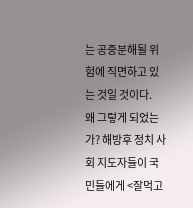는 공중분해될 위험에 직면하고 있는 것일 것이다.
왜 그렇게 되었는가? 해방후 정치 사회 지도자들이 국민들에게 <잘먹고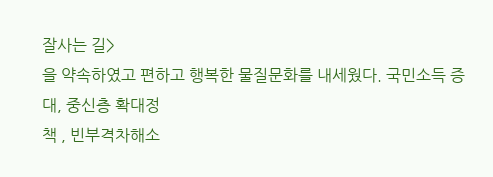잘사는 길>
을 약속하였고 편하고 행복한 물질문화를 내세웠다. 국민소득 증대, 중신층 확대정
책 , 빈부격차해소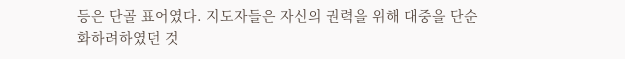등은 단골 표어였다. 지도자들은 자신의 권력을 위해 대중을 단순
화하려하였던 것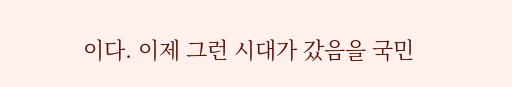이다. 이제 그런 시대가 갔음을 국민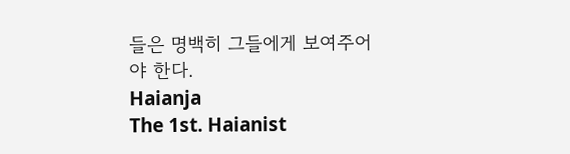들은 명백히 그들에게 보여주어
야 한다.
Haianja
The 1st. Haianist